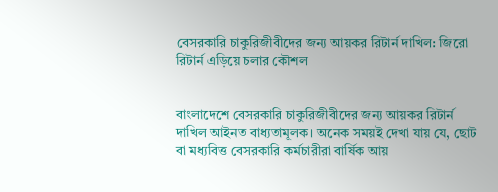বেসরকারি চাকুরিজীবীদের জন্য আয়কর রিটার্ন দাখিল: জিরো রিটার্ন এড়িয়ে চলার কৌশল


বাংলাদেশে বেসরকারি চাকুরিজীবীদের জন্য আয়কর রিটার্ন দাখিল আইনত বাধ্যতামূলক। অনেক সময়ই দেখা যায় যে, ছোট বা মধ্যবিত্ত বেসরকারি কর্মচারীরা বার্ষিক আয়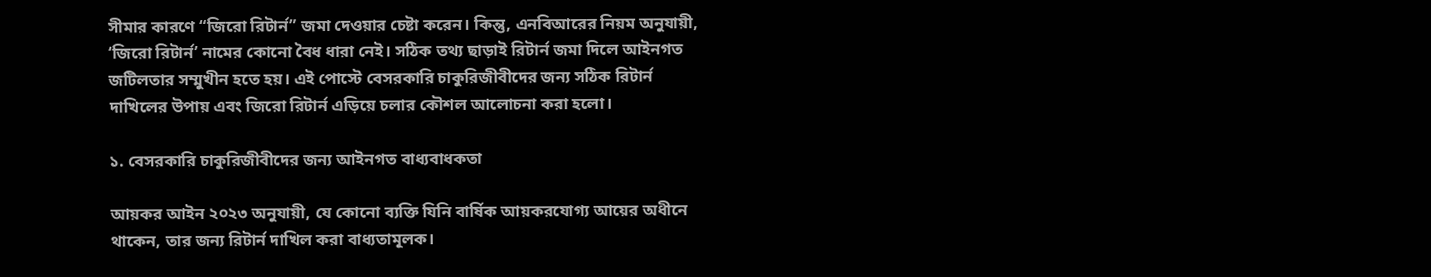সীমার কারণে “জিরো রিটার্ন” জমা দেওয়ার চেষ্টা করেন। কিন্তু, এনবিআরের নিয়ম অনুযায়ী, ‘জিরো রিটার্ন’ নামের কোনো বৈধ ধারা নেই। সঠিক তথ্য ছাড়াই রিটার্ন জমা দিলে আইনগত জটিলতার সম্মুখীন হতে হয়। এই পোস্টে বেসরকারি চাকুরিজীবীদের জন্য সঠিক রিটার্ন দাখিলের উপায় এবং জিরো রিটার্ন এড়িয়ে চলার কৌশল আলোচনা করা হলো।

১. বেসরকারি চাকুরিজীবীদের জন্য আইনগত বাধ্যবাধকতা

আয়কর আইন ২০২৩ অনুযায়ী, যে কোনো ব্যক্তি যিনি বার্ষিক আয়করযোগ্য আয়ের অধীনে থাকেন, তার জন্য রিটার্ন দাখিল করা বাধ্যতামূলক।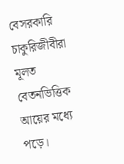বেসরকারি চাকুরিজীবীরা মূলত বেতনভিত্তিক আয়ের মধ্যে পড়ে।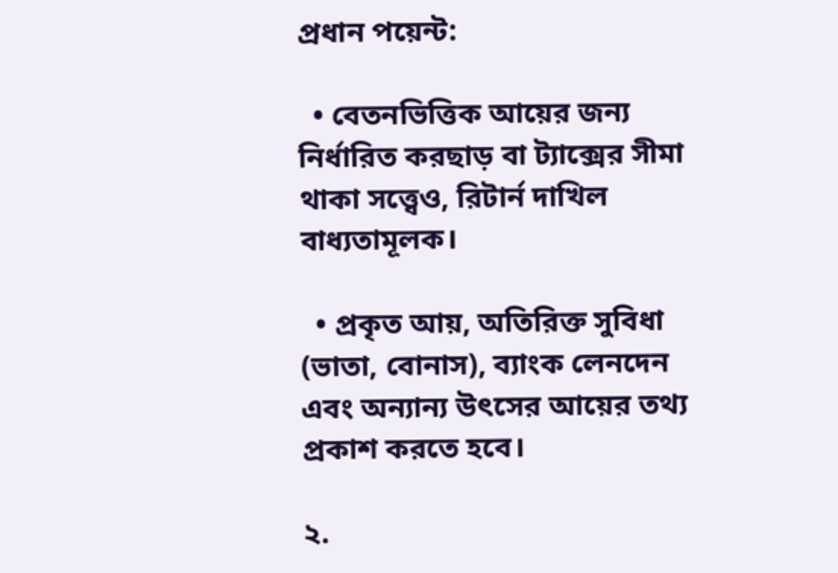প্রধান পয়েন্ট:

  • বেতনভিত্তিক আয়ের জন্য নির্ধারিত করছাড় বা ট্যাক্সের সীমা থাকা সত্ত্বেও, রিটার্ন দাখিল বাধ্যতামূলক।

  • প্রকৃত আয়, অতিরিক্ত সুবিধা (ভাতা, বোনাস), ব্যাংক লেনদেন এবং অন্যান্য উৎসের আয়ের তথ্য প্রকাশ করতে হবে।

২.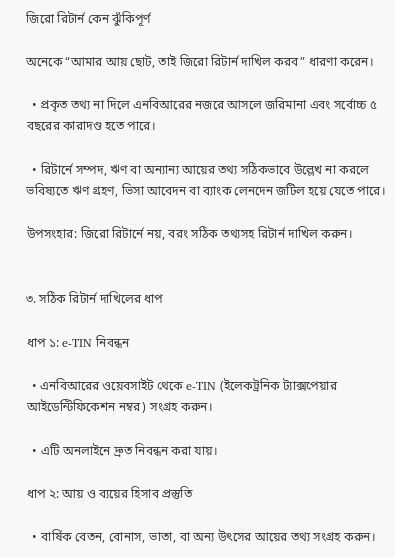জিরো রিটার্ন কেন ঝুঁকিপূর্ণ

অনেকে “আমার আয় ছোট, তাই জিরো রিটার্ন দাখিল করব” ধারণা করেন।

  • প্রকৃত তথ্য না দিলে এনবিআরের নজরে আসলে জরিমানা এবং সর্বোচ্চ ৫ বছরের কারাদণ্ড হতে পারে।

  • রিটার্নে সম্পদ, ঋণ বা অন্যান্য আয়ের তথ্য সঠিকভাবে উল্লেখ না করলে ভবিষ্যতে ঋণ গ্রহণ, ভিসা আবেদন বা ব্যাংক লেনদেন জটিল হয়ে যেতে পারে।

উপসংহার: জিরো রিটার্নে নয়, বরং সঠিক তথ্যসহ রিটার্ন দাখিল করুন।


৩. সঠিক রিটার্ন দাখিলের ধাপ

ধাপ ১: e-TIN নিবন্ধন

  • এনবিআরের ওয়েবসাইট থেকে e-TIN (ইলেকট্রনিক ট্যাক্সপেয়ার আইডেন্টিফিকেশন নম্বর) সংগ্রহ করুন।

  • এটি অনলাইনে দ্রুত নিবন্ধন করা যায়।

ধাপ ২: আয় ও ব্যয়ের হিসাব প্রস্তুতি

  • বার্ষিক বেতন, বোনাস, ভাতা, বা অন্য উৎসের আয়ের তথ্য সংগ্রহ করুন।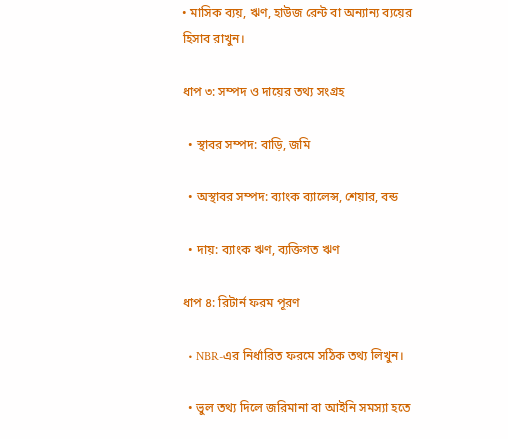• মাসিক ব্যয়, ঋণ, হাউজ রেন্ট বা অন্যান্য ব্যয়ের হিসাব রাখুন।

ধাপ ৩: সম্পদ ও দায়ের তথ্য সংগ্রহ

  • স্থাবর সম্পদ: বাড়ি, জমি

  • অস্থাবর সম্পদ: ব্যাংক ব্যালেন্স, শেয়ার, বন্ড

  • দায়: ব্যাংক ঋণ, ব্যক্তিগত ঋণ

ধাপ ৪: রিটার্ন ফরম পূরণ

  • NBR-এর নির্ধারিত ফরমে সঠিক তথ্য লিখুন।

  • ভুল তথ্য দিলে জরিমানা বা আইনি সমস্যা হতে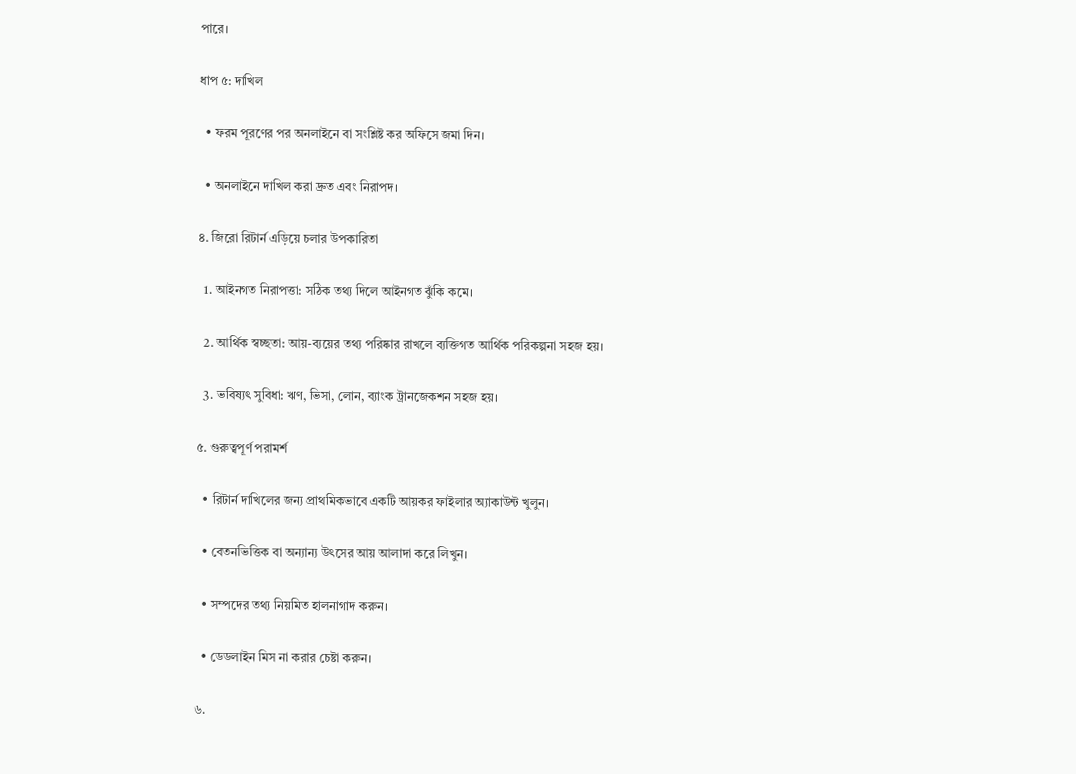পারে।

ধাপ ৫: দাখিল

  • ফরম পূরণের পর অনলাইনে বা সংশ্লিষ্ট কর অফিসে জমা দিন।

  • অনলাইনে দাখিল করা দ্রুত এবং নিরাপদ।

৪. জিরো রিটার্ন এড়িয়ে চলার উপকারিতা

  1. আইনগত নিরাপত্তা: সঠিক তথ্য দিলে আইনগত ঝুঁকি কমে।

  2. আর্থিক স্বচ্ছতা: আয়-ব্যয়ের তথ্য পরিষ্কার রাখলে ব্যক্তিগত আর্থিক পরিকল্পনা সহজ হয়।

  3. ভবিষ্যৎ সুবিধা: ঋণ, ভিসা, লোন, ব্যাংক ট্রানজেকশন সহজ হয়।

৫. গুরুত্বপূর্ণ পরামর্শ

  • রিটার্ন দাখিলের জন্য প্রাথমিকভাবে একটি আয়কর ফাইলার অ্যাকাউন্ট খুলুন।

  • বেতনভিত্তিক বা অন্যান্য উৎসের আয় আলাদা করে লিখুন।

  • সম্পদের তথ্য নিয়মিত হালনাগাদ করুন।

  • ডেডলাইন মিস না করার চেষ্টা করুন।

৬.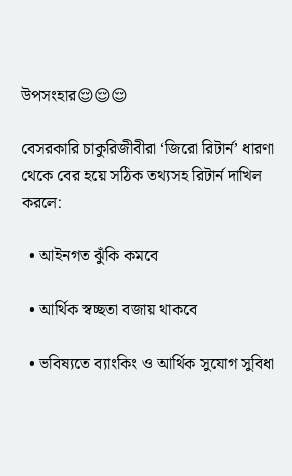উপসংহার😌😌😌

বেসরকারি চাকুরিজীবীরা ‘জিরো রিটার্ন’ ধারণা থেকে বের হয়ে সঠিক তথ্যসহ রিটার্ন দাখিল করলে:

  • আইনগত ঝুঁকি কমবে

  • আর্থিক স্বচ্ছতা বজায় থাকবে

  • ভবিষ্যতে ব্যাংকিং ও আর্থিক সুযোগ সুবিধা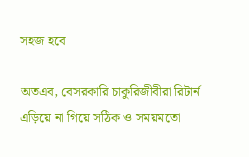সহজ হবে

অতএব, বেসরকারি চাকুরিজীবীরা রিটার্ন এড়িয়ে না গিয়ে সঠিক ও সময়মতো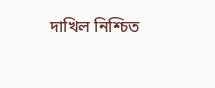দাখিল নিশ্চিত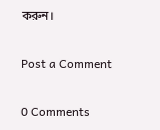করুন।

Post a Comment

0 Comments